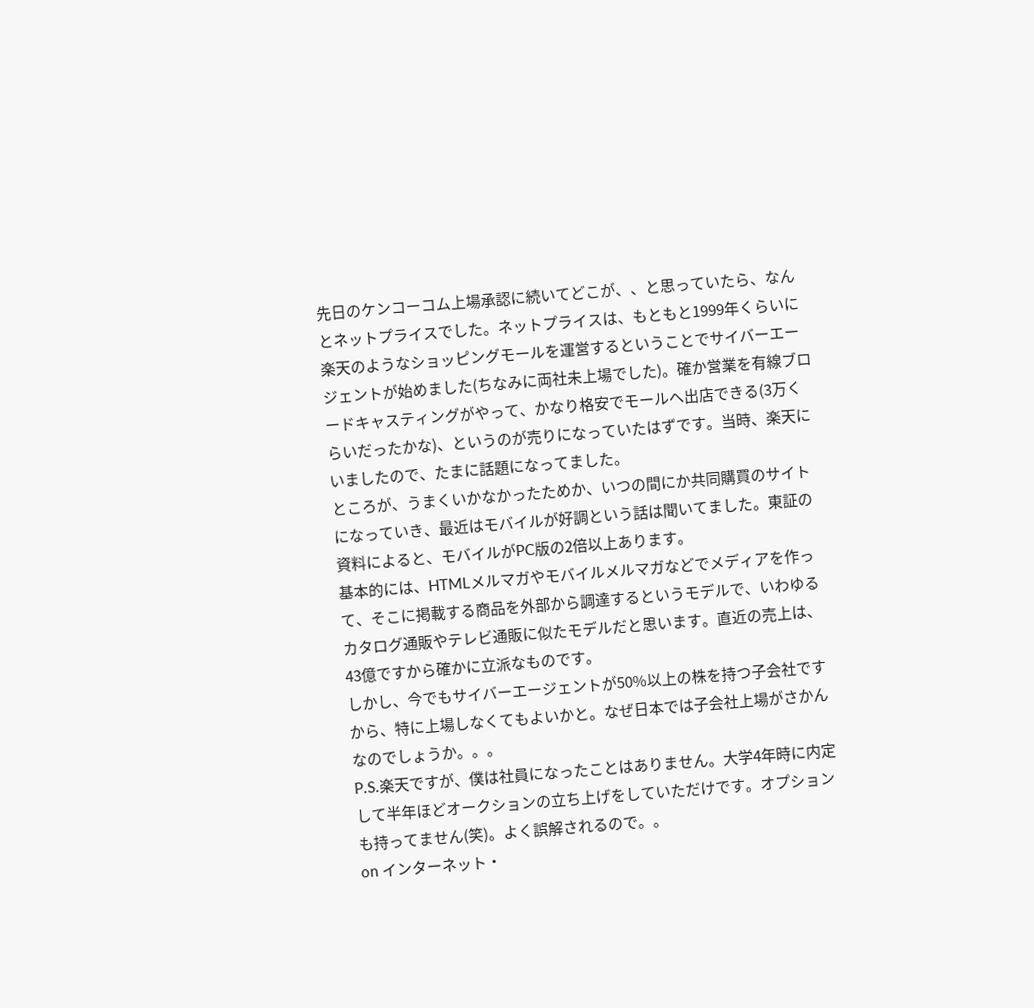先日のケンコーコム上場承認に続いてどこが、、と思っていたら、なんとネットプライスでした。ネットプライスは、もともと1999年くらいに楽天のようなショッピングモールを運営するということでサイバーエージェントが始めました(ちなみに両社未上場でした)。確か営業を有線ブロードキャスティングがやって、かなり格安でモールへ出店できる(3万くらいだったかな)、というのが売りになっていたはずです。当時、楽天にいましたので、たまに話題になってました。
ところが、うまくいかなかったためか、いつの間にか共同購買のサイトになっていき、最近はモバイルが好調という話は聞いてました。東証の資料によると、モバイルがPC版の2倍以上あります。
基本的には、HTMLメルマガやモバイルメルマガなどでメディアを作って、そこに掲載する商品を外部から調達するというモデルで、いわゆるカタログ通販やテレビ通販に似たモデルだと思います。直近の売上は、43億ですから確かに立派なものです。
しかし、今でもサイバーエージェントが50%以上の株を持つ子会社ですから、特に上場しなくてもよいかと。なぜ日本では子会社上場がさかんなのでしょうか。。。
P.S.楽天ですが、僕は社員になったことはありません。大学4年時に内定して半年ほどオークションの立ち上げをしていただけです。オプションも持ってません(笑)。よく誤解されるので。。
on インターネット・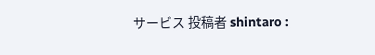サービス 投稿者 shintaro :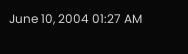June 10, 2004 01:27 AM